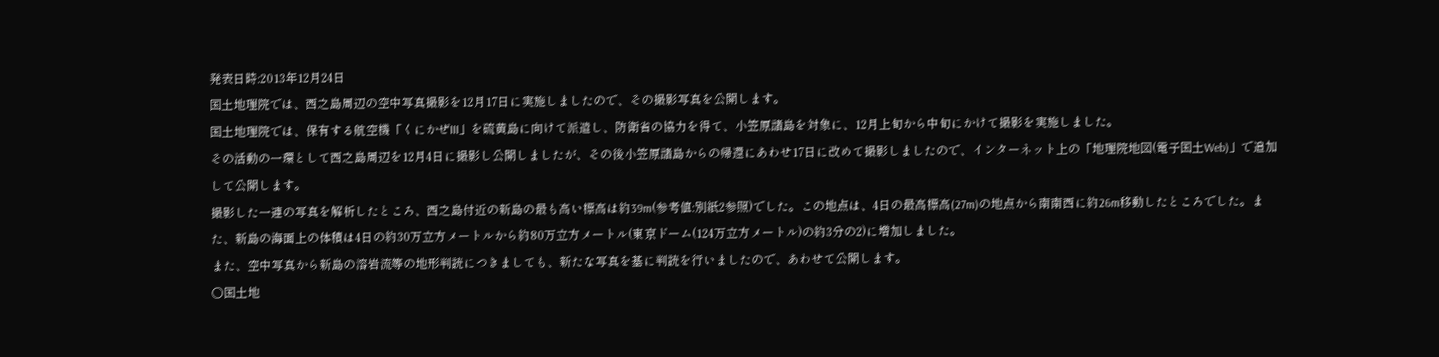発表日時:2013年12月24日
国土地理院では、西之島周辺の空中写真撮影を12月17日に実施しましたので、その撮影写真を公開します。
国土地理院では、保有する航空機「くにかぜIII」を硫黄島に向けて派遣し、防衛省の協力を得て、小笠原諸島を対象に、12月上旬から中旬にかけて撮影を実施しました。
その活動の一環として西之島周辺を12月4日に撮影し公開しましたが、その後小笠原諸島からの帰還にあわせ17日に改めて撮影しましたので、インターネット上の「地理院地図(電子国土Web)」で追加して公開します。
撮影した一連の写真を解析したところ、西之島付近の新島の最も高い標高は約39m(参考値:別紙2参照)でした。この地点は、4日の最高標高(27m)の地点から南南西に約26m移動したところでした。また、新島の海面上の体積は4日の約30万立方メートルから約80万立方メートル(東京ドーム(124万立方メートル)の約3分の2)に増加しました。
また、空中写真から新島の溶岩流等の地形判読につきましても、新たな写真を基に判読を行いましたので、あわせて公開します。
〇国土地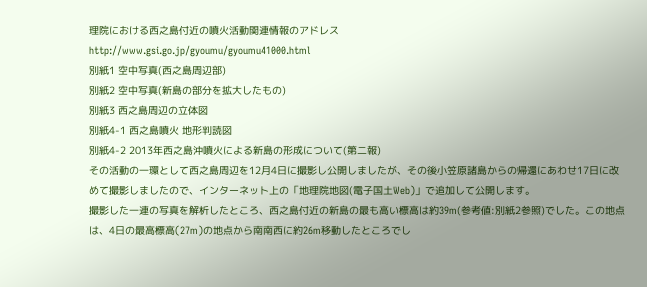理院における西之島付近の噴火活動関連情報のアドレス
http://www.gsi.go.jp/gyoumu/gyoumu41000.html
別紙1 空中写真(西之島周辺部)
別紙2 空中写真(新島の部分を拡大したもの)
別紙3 西之島周辺の立体図
別紙4-1 西之島噴火 地形判読図
別紙4-2 2013年西之島沖噴火による新島の形成について(第二報)
その活動の一環として西之島周辺を12月4日に撮影し公開しましたが、その後小笠原諸島からの帰還にあわせ17日に改めて撮影しましたので、インターネット上の「地理院地図(電子国土Web)」で追加して公開します。
撮影した一連の写真を解析したところ、西之島付近の新島の最も高い標高は約39m(参考値:別紙2参照)でした。この地点は、4日の最高標高(27m)の地点から南南西に約26m移動したところでし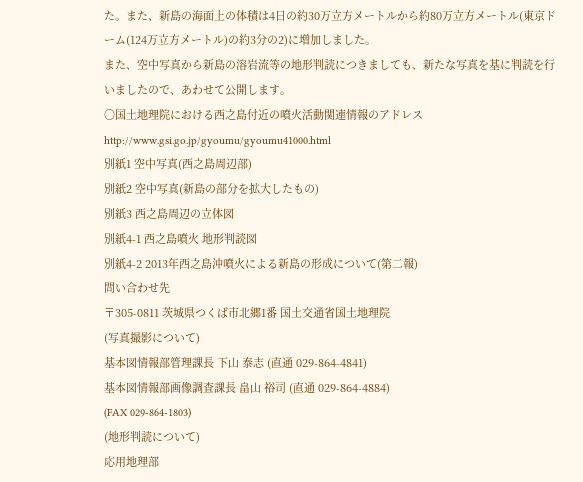た。また、新島の海面上の体積は4日の約30万立方メートルから約80万立方メートル(東京ドーム(124万立方メートル)の約3分の2)に増加しました。
また、空中写真から新島の溶岩流等の地形判読につきましても、新たな写真を基に判読を行いましたので、あわせて公開します。
〇国土地理院における西之島付近の噴火活動関連情報のアドレス
http://www.gsi.go.jp/gyoumu/gyoumu41000.html
別紙1 空中写真(西之島周辺部)
別紙2 空中写真(新島の部分を拡大したもの)
別紙3 西之島周辺の立体図
別紙4-1 西之島噴火 地形判読図
別紙4-2 2013年西之島沖噴火による新島の形成について(第二報)
問い合わせ先
〒305-0811 茨城県つくば市北郷1番 国土交通省国土地理院
(写真撮影について)
基本図情報部管理課長 下山 泰志 (直通 029-864-4841)
基本図情報部画像調査課長 畠山 裕司 (直通 029-864-4884)
(FAX 029-864-1803)
(地形判読について)
応用地理部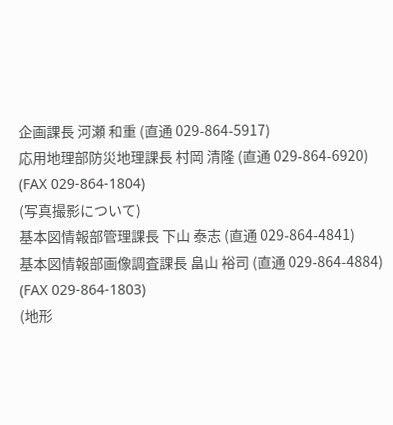企画課長 河瀬 和重 (直通 029-864-5917)
応用地理部防災地理課長 村岡 清隆 (直通 029-864-6920)
(FAX 029-864-1804)
(写真撮影について)
基本図情報部管理課長 下山 泰志 (直通 029-864-4841)
基本図情報部画像調査課長 畠山 裕司 (直通 029-864-4884)
(FAX 029-864-1803)
(地形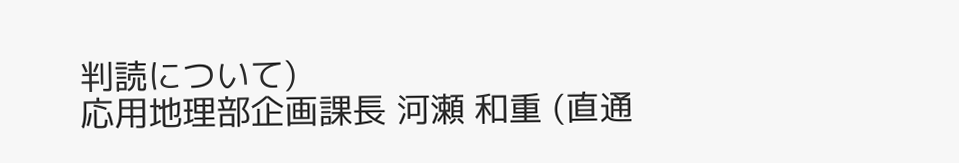判読について)
応用地理部企画課長 河瀬 和重 (直通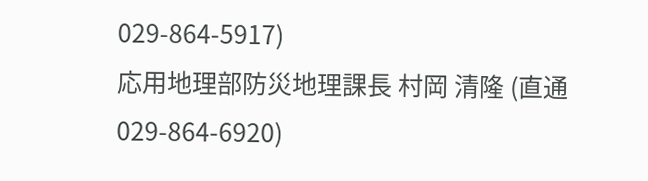029-864-5917)
応用地理部防災地理課長 村岡 清隆 (直通 029-864-6920)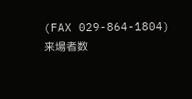(FAX 029-864-1804)
来場者数